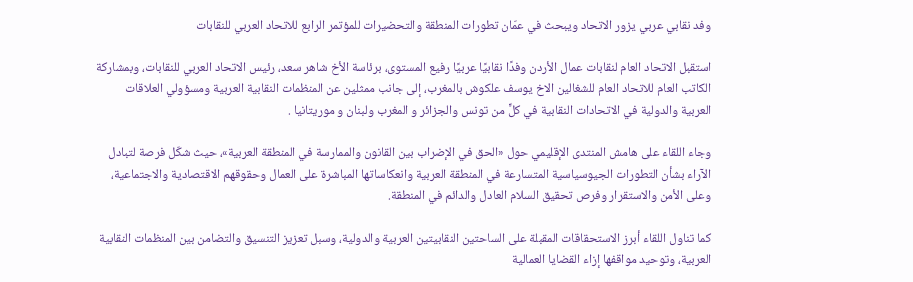وفد نقابي عربي يزور الاتحاد ويبحث في عمّان تطورات المنطقة والتحضيرات للمؤتمر الرابع للاتحاد العربي للنقابات

استقبل الاتحاد العام لنقابات عمال الأردن وفدًا نقابيًا عربيًا رفيع المستوى، برئاسة الأخ شاهر سعد، رئيس الاتحاد العربي للنقابات، وبمشاركة الكاتب العام للاتحاد العام للشغالين الاخ يوسف علكوش بالمغرب، إلى جانب ممثلين عن المنظمات النقابية العربية ومسؤولي العلاقات العربية والدولية في الاتحادات النقابية في كلٍّ من تونس والجزائر و المغرب ولبنان و موريتانيا .

وجاء اللقاء على هامش المنتدى الإقليمي حول «الحق في الإضراب بين القانون والممارسة في المنطقة العربية»، حيث شكّل فرصة لتبادل الآراء بشأن التطورات الجيوسياسية المتسارعة في المنطقة العربية وانعكاساتها المباشرة على العمال وحقوقهم الاقتصادية والاجتماعية، وعلى الأمن والاستقرار وفرص تحقيق السلام العادل والدائم في المنطقة.

كما تناول اللقاء أبرز الاستحقاقات المقبلة على الساحتين النقابيتين العربية والدولية، وسبل تعزيز التنسيق والتضامن بين المنظمات النقابية العربية، وتوحيد مواقفها إزاء القضايا العمالية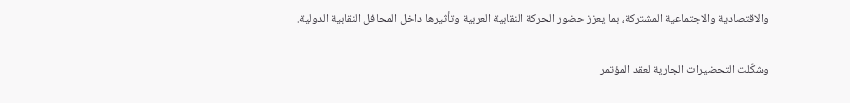والاقتصادية والاجتماعية المشتركة، بما يعزز حضور الحركة النقابية العربية وتأثيرها داخل المحافل النقابية الدولية.

وشكّلت التحضيرات الجارية لعقد المؤتمر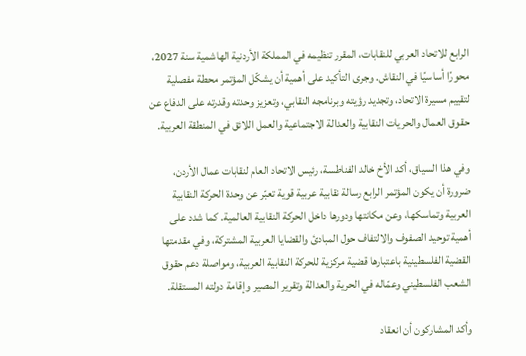الرابع للاتحاد العربي للنقابات، المقرر تنظيمه في المملكة الأردنية الهاشمية سنة 2027، محورًا أساسيًا في النقاش. وجرى التأكيد على أهمية أن يشكّل المؤتمر محطة مفصلية لتقييم مسيرة الاتحاد، وتجديد رؤيته وبرنامجه النقابي، وتعزيز وحدته وقدرته على الدفاع عن حقوق العمال والحريات النقابية والعدالة الاجتماعية والعمل اللائق في المنطقة العربية.

وفي هذا السياق، أكد الأخ خالد الفناطسة، رئيس الاتحاد العام لنقابات عمال الأردن، ضرورة أن يكون المؤتمر الرابع رسالة نقابية عربية قوية تعبّر عن وحدة الحركة النقابية العربية وتماسكها، وعن مكانتها ودورها داخل الحركة النقابية العالمية. كما شدد على أهمية توحيد الصفوف والالتفاف حول المبادئ والقضايا العربية المشتركة، وفي مقدمتها القضية الفلسطينية باعتبارها قضية مركزية للحركة النقابية العربية، ومواصلة دعم حقوق الشعب الفلسطيني وعمّاله في الحرية والعدالة وتقرير المصير وإقامة دولته المستقلة.

وأكد المشاركون أن انعقاد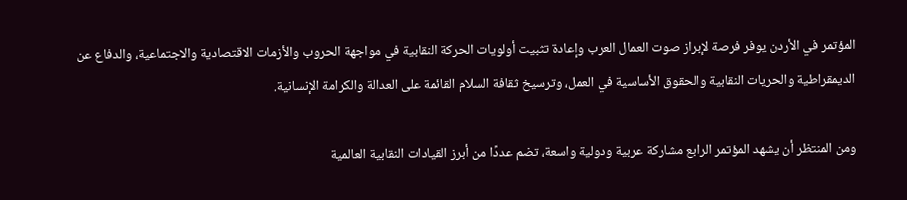المؤتمر في الأردن يوفر فرصة لإبراز صوت العمال العرب وإعادة تثبيت أولويات الحركة النقابية في مواجهة الحروب والأزمات الاقتصادية والاجتماعية، والدفاع عن الديمقراطية والحريات النقابية والحقوق الأساسية في العمل، وترسيخ ثقافة السلام القائمة على العدالة والكرامة الإنسانية.

ومن المنتظر أن يشهد المؤتمر الرابع مشاركة عربية ودولية واسعة، تضم عددًا من أبرز القيادات النقابية العالمية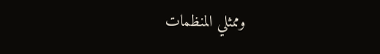وممثلي المنظمات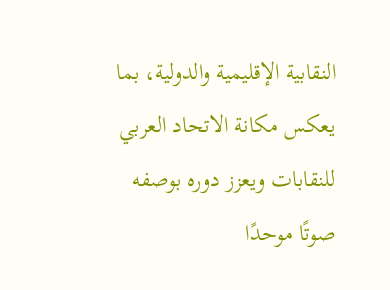النقابية الإقليمية والدولية، بما يعكس مكانة الاتحاد العربي للنقابات ويعزز دوره بوصفه صوتًا موحدًا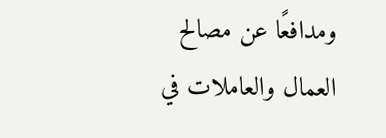ومدافعًا عن مصالح العمال والعاملات في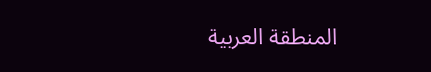المنطقة العربية